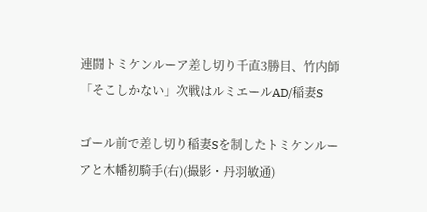連闘トミケンルーア差し切り千直3勝目、竹内師「そこしかない」次戦はルミエールAD/稲妻S

ゴール前で差し切り稲妻Sを制したトミケンルーアと木幡初騎手(右)(撮影・丹羽敏通)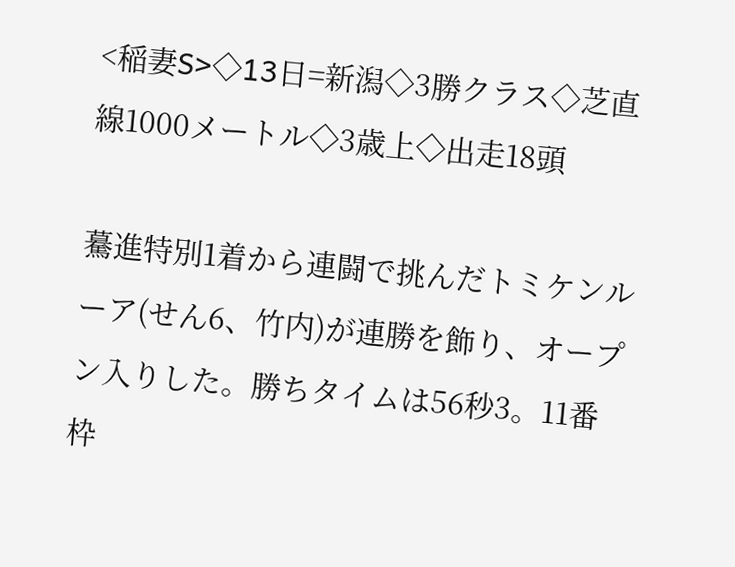<稲妻S>◇13日=新潟◇3勝クラス◇芝直線1000メートル◇3歳上◇出走18頭

驀進特別1着から連闘で挑んだトミケンルーア(せん6、竹内)が連勝を飾り、オープン入りした。勝ちタイムは56秒3。11番枠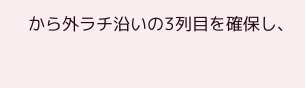から外ラチ沿いの3列目を確保し、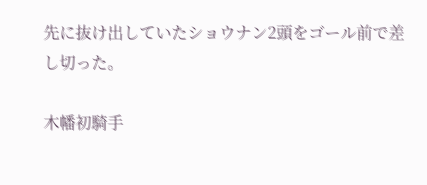先に抜け出していたショウナン2頭をゴール前で差し切った。

木幡初騎手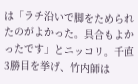は「ラチ沿いで脚をためられたのがよかった。具合もよかったです」とニッコリ。千直3勝目を挙げ、竹内師は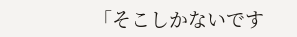「そこしかないです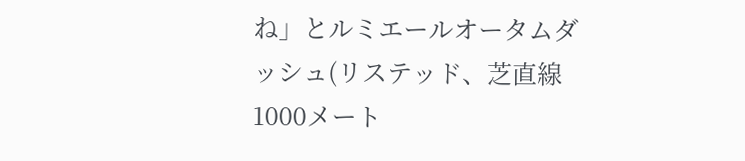ね」とルミエールオータムダッシュ(リステッド、芝直線1000メート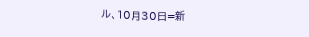ル、10月30日=新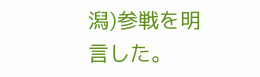潟)参戦を明言した。